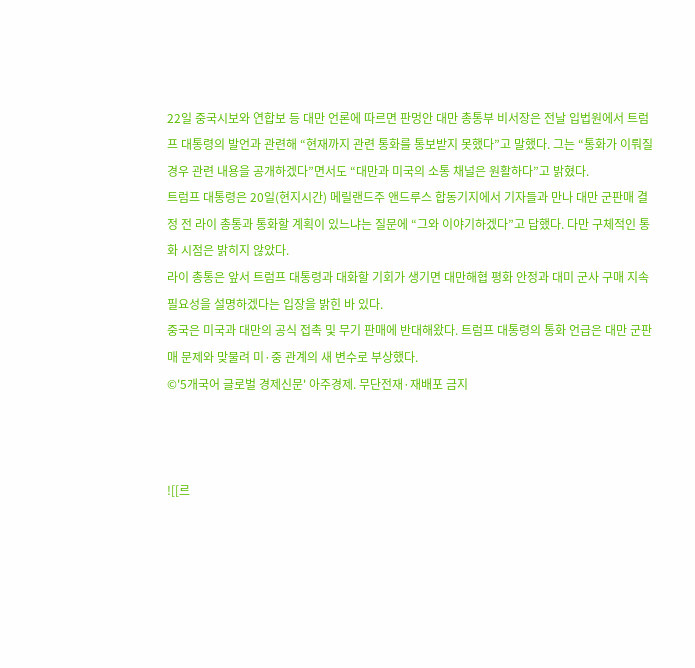22일 중국시보와 연합보 등 대만 언론에 따르면 판멍안 대만 총통부 비서장은 전날 입법원에서 트럼프 대통령의 발언과 관련해 “현재까지 관련 통화를 통보받지 못했다”고 말했다. 그는 “통화가 이뤄질 경우 관련 내용을 공개하겠다”면서도 “대만과 미국의 소통 채널은 원활하다”고 밝혔다.
트럼프 대통령은 20일(현지시간) 메릴랜드주 앤드루스 합동기지에서 기자들과 만나 대만 군판매 결정 전 라이 총통과 통화할 계획이 있느냐는 질문에 “그와 이야기하겠다”고 답했다. 다만 구체적인 통화 시점은 밝히지 않았다.
라이 총통은 앞서 트럼프 대통령과 대화할 기회가 생기면 대만해협 평화 안정과 대미 군사 구매 지속 필요성을 설명하겠다는 입장을 밝힌 바 있다.
중국은 미국과 대만의 공식 접촉 및 무기 판매에 반대해왔다. 트럼프 대통령의 통화 언급은 대만 군판매 문제와 맞물려 미·중 관계의 새 변수로 부상했다.
©'5개국어 글로벌 경제신문' 아주경제. 무단전재·재배포 금지



![[르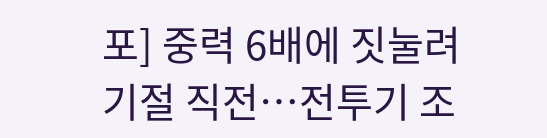포] 중력 6배에 짓눌려 기절 직전…전투기 조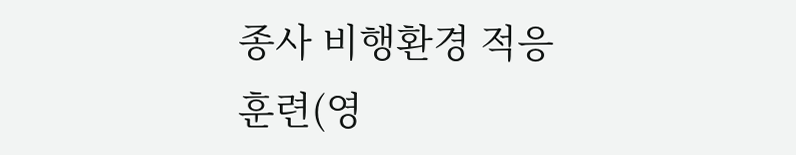종사 비행환경 적응훈련(영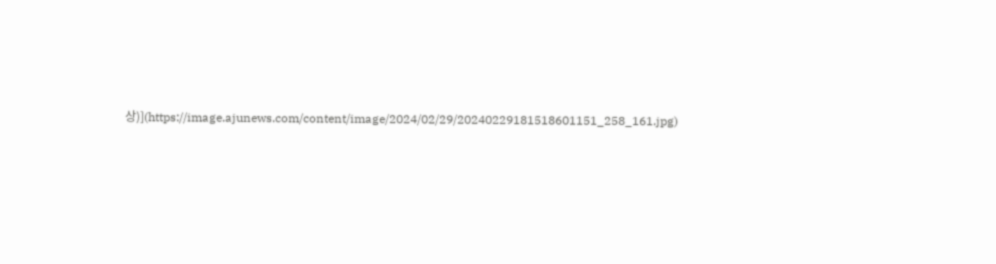상)](https://image.ajunews.com/content/image/2024/02/29/20240229181518601151_258_161.jpg)